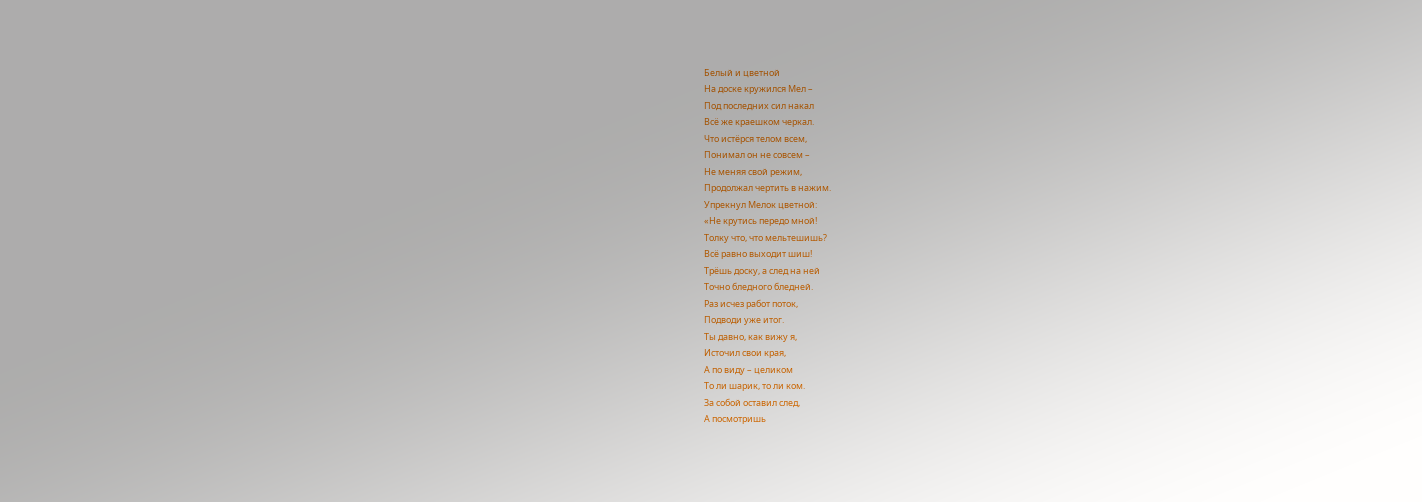Белый и цветной
На доске кружился Мел –
Под последних сил накал
Всё же краешком черкал.
Что истёрся телом всем,
Понимал он не совсем –
Не меняя свой режим,
Продолжал чертить в нажим.
Упрекнул Мелок цветной:
«Не крутись передо мной!
Толку что, что мельтешишь?
Всё равно выходит шиш!
Трёшь доску, а след на ней
Точно бледного бледней.
Раз исчез работ поток,
Подводи уже итог.
Ты давно, как вижу я,
Источил свои края,
А по виду – целиком
То ли шарик, то ли ком.
За собой оставил след,
А посмотришь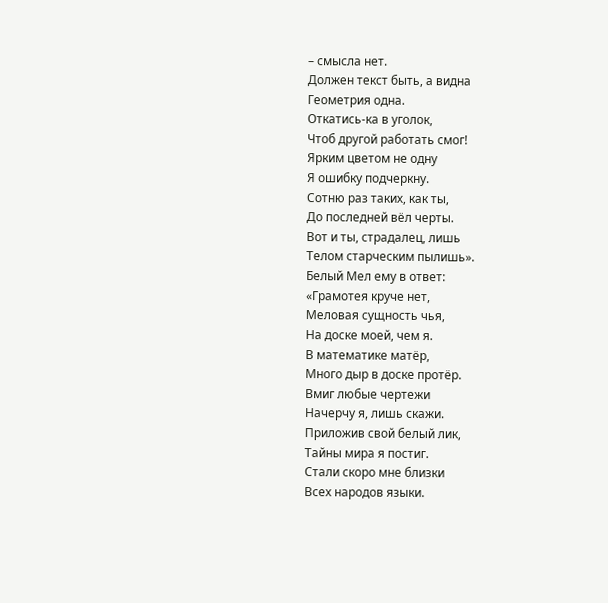– смысла нет.
Должен текст быть, а видна
Геометрия одна.
Откатись-ка в уголок,
Чтоб другой работать смог!
Ярким цветом не одну
Я ошибку подчеркну.
Сотню раз таких, как ты,
До последней вёл черты.
Вот и ты, страдалец, лишь
Телом старческим пылишь».
Белый Мел ему в ответ:
«Грамотея круче нет,
Меловая сущность чья,
На доске моей, чем я.
В математике матёр,
Много дыр в доске протёр.
Вмиг любые чертежи
Начерчу я, лишь скажи.
Приложив свой белый лик,
Тайны мира я постиг.
Стали скоро мне близки
Всех народов языки.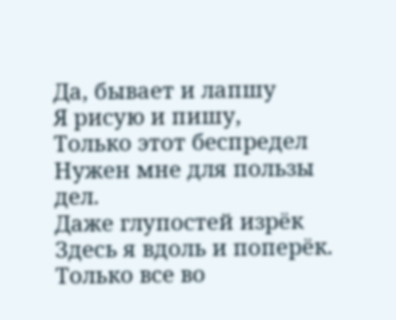Да, бывает и лапшу
Я рисую и пишу,
Только этот беспредел
Нужен мне для пользы дел.
Даже глупостей изрёк
Здесь я вдоль и поперёк.
Только все во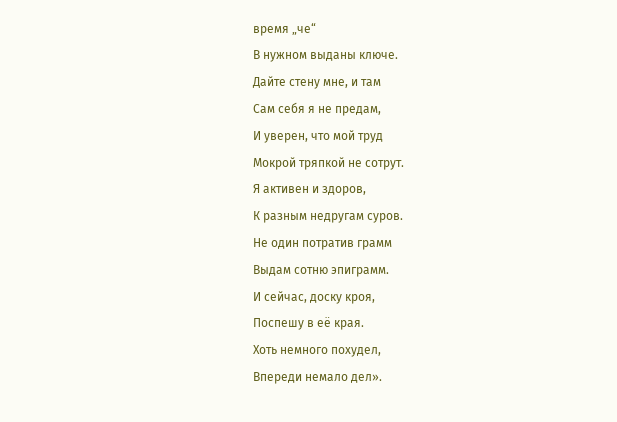время „че“
В нужном выданы ключе.
Дайте стену мне, и там
Сам себя я не предам,
И уверен, что мой труд
Мокрой тряпкой не сотрут.
Я активен и здоров,
К разным недругам суров.
Не один потратив грамм
Выдам сотню эпиграмм.
И сейчас, доску кроя,
Поспешу в её края.
Хоть немного похудел,
Впереди немало дел».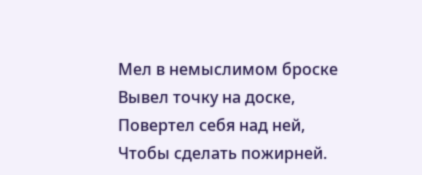Мел в немыслимом броске
Вывел точку на доске,
Повертел себя над ней,
Чтобы сделать пожирней.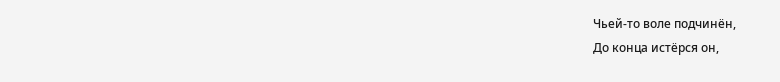Чьей-то воле подчинён,
До конца истёрся он,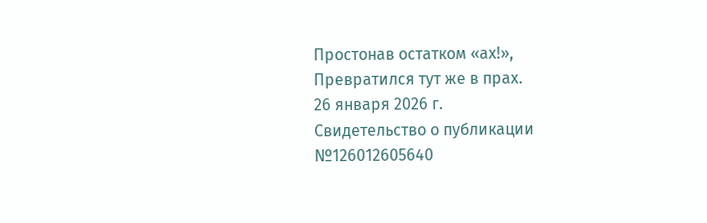Простонав остатком «ах!»,
Превратился тут же в прах.
26 января 2026 г.
Свидетельство о публикации №126012605640